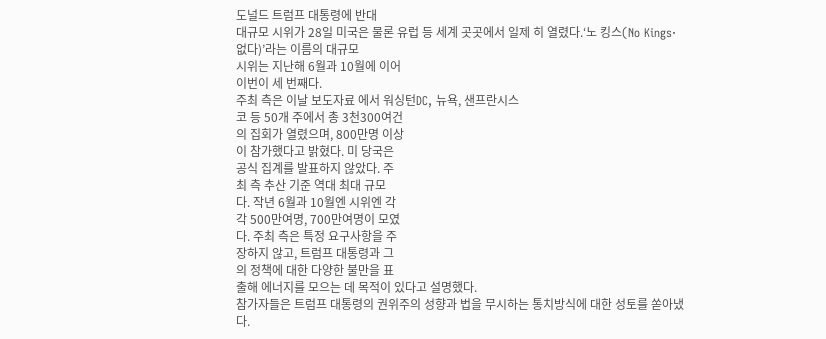도널드 트럼프 대통령에 반대
대규모 시위가 28일 미국은 물론 유럽 등 세계 곳곳에서 일제 히 열렸다.‘노 킹스(No Kings·
없다)’라는 이름의 대규모
시위는 지난해 6월과 10월에 이어
이번이 세 번째다.
주최 측은 이날 보도자료 에서 워싱턴DC, 뉴욕, 샌프란시스
코 등 50개 주에서 총 3천300여건
의 집회가 열렸으며, 800만명 이상
이 참가했다고 밝혔다. 미 당국은
공식 집계를 발표하지 않았다. 주
최 측 추산 기준 역대 최대 규모
다. 작년 6월과 10월엔 시위엔 각
각 500만여명, 700만여명이 모였
다. 주최 측은 특정 요구사항을 주
장하지 않고, 트럼프 대통령과 그
의 정책에 대한 다양한 불만을 표
출해 에너지를 모으는 데 목적이 있다고 설명했다.
참가자들은 트럼프 대통령의 권위주의 성향과 법을 무시하는 통치방식에 대한 성토를 쏟아냈
다.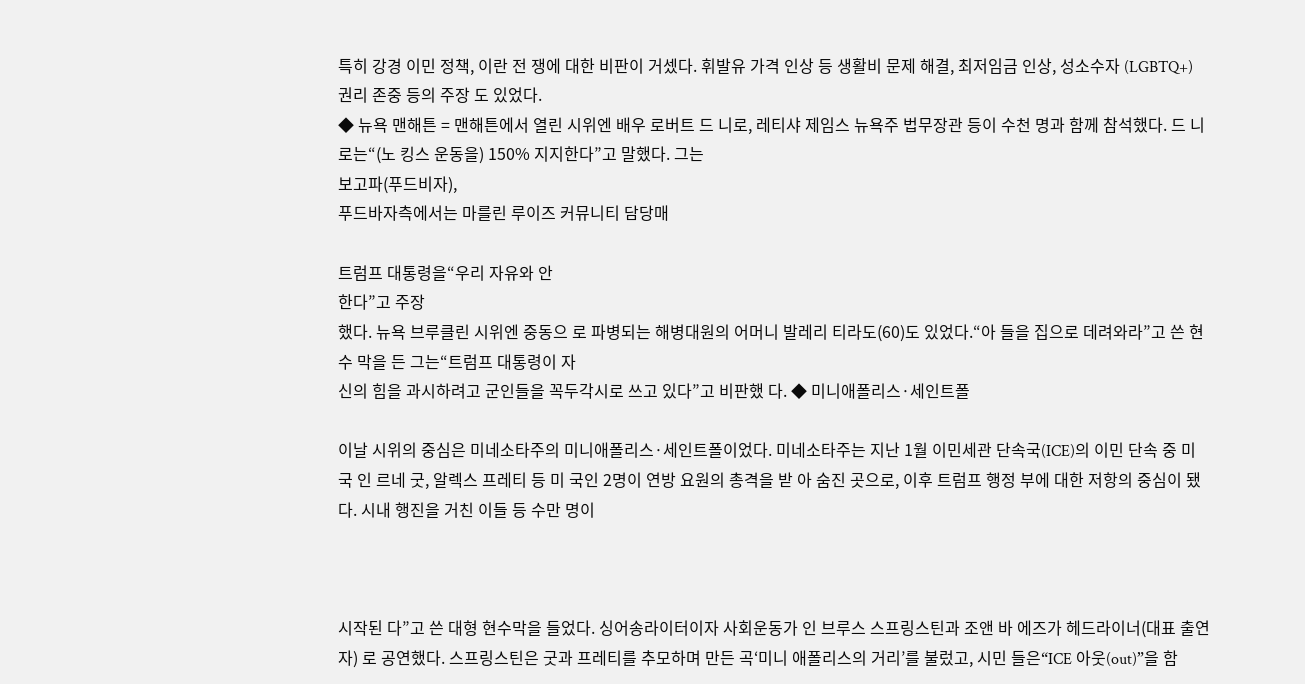특히 강경 이민 정책, 이란 전 쟁에 대한 비판이 거셌다. 휘발유 가격 인상 등 생활비 문제 해결, 최저임금 인상, 성소수자 (LGBTQ+) 권리 존중 등의 주장 도 있었다.
◆ 뉴욕 맨해튼 = 맨해튼에서 열린 시위엔 배우 로버트 드 니로, 레티샤 제임스 뉴욕주 법무장관 등이 수천 명과 함께 참석했다. 드 니로는“(노 킹스 운동을) 150% 지지한다”고 말했다. 그는
보고파(푸드비자),
푸드바자측에서는 마를린 루이즈 커뮤니티 담당매

트럼프 대통령을“우리 자유와 안
한다”고 주장
했다. 뉴욕 브루클린 시위엔 중동으 로 파병되는 해병대원의 어머니 발레리 티라도(60)도 있었다.“아 들을 집으로 데려와라”고 쓴 현수 막을 든 그는“트럼프 대통령이 자
신의 힘을 과시하려고 군인들을 꼭두각시로 쓰고 있다”고 비판했 다. ◆ 미니애폴리스·세인트폴

이날 시위의 중심은 미네소타주의 미니애폴리스·세인트폴이었다. 미네소타주는 지난 1월 이민세관 단속국(ICE)의 이민 단속 중 미국 인 르네 굿, 알렉스 프레티 등 미 국인 2명이 연방 요원의 총격을 받 아 숨진 곳으로, 이후 트럼프 행정 부에 대한 저항의 중심이 됐다. 시내 행진을 거친 이들 등 수만 명이



시작된 다”고 쓴 대형 현수막을 들었다. 싱어송라이터이자 사회운동가 인 브루스 스프링스틴과 조앤 바 에즈가 헤드라이너(대표 출연자) 로 공연했다. 스프링스틴은 굿과 프레티를 추모하며 만든 곡‘미니 애폴리스의 거리’를 불렀고, 시민 들은“ICE 아웃(out)”을 함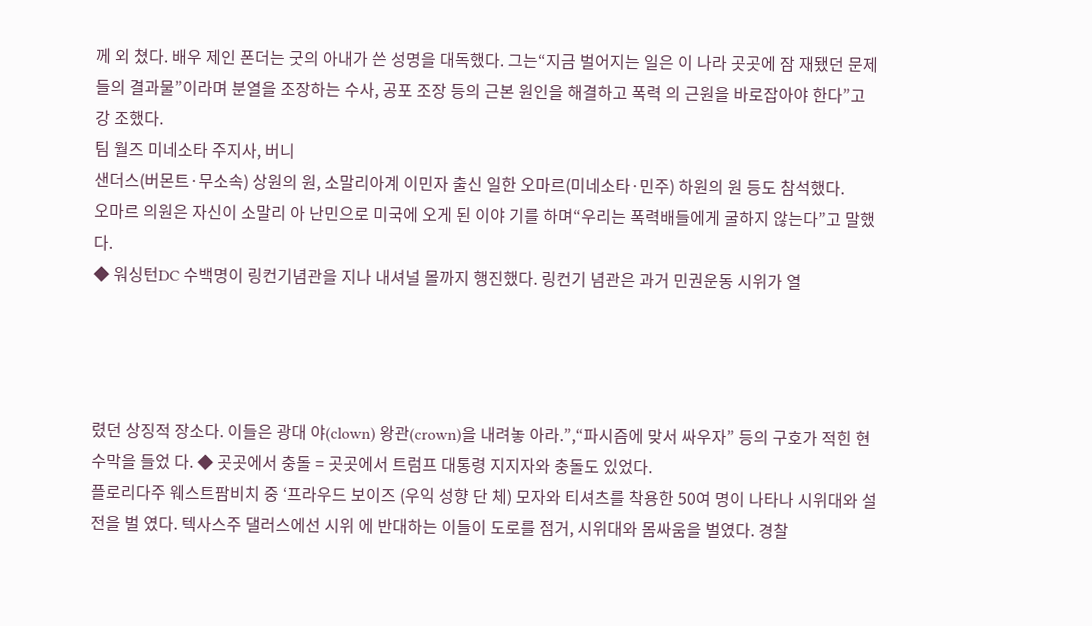께 외 쳤다. 배우 제인 폰더는 굿의 아내가 쓴 성명을 대독했다. 그는“지금 벌어지는 일은 이 나라 곳곳에 잠 재됐던 문제들의 결과물”이라며 분열을 조장하는 수사, 공포 조장 등의 근본 원인을 해결하고 폭력 의 근원을 바로잡아야 한다”고 강 조했다.
팀 월즈 미네소타 주지사, 버니
샌더스(버몬트·무소속) 상원의 원, 소말리아계 이민자 출신 일한 오마르(미네소타·민주) 하원의 원 등도 참석했다.
오마르 의원은 자신이 소말리 아 난민으로 미국에 오게 된 이야 기를 하며“우리는 폭력배들에게 굴하지 않는다”고 말했다.
◆ 워싱턴DC 수백명이 링컨기념관을 지나 내셔널 몰까지 행진했다. 링컨기 념관은 과거 민권운동 시위가 열




렸던 상징적 장소다. 이들은 광대 야(clown) 왕관(crown)을 내려놓 아라.”,“파시즘에 맞서 싸우자” 등의 구호가 적힌 현수막을 들었 다. ◆ 곳곳에서 충돌 = 곳곳에서 트럼프 대통령 지지자와 충돌도 있었다.
플로리다주 웨스트팜비치 중 ‘프라우드 보이즈 (우익 성향 단 체) 모자와 티셔츠를 착용한 50여 명이 나타나 시위대와 설전을 벌 였다. 텍사스주 댈러스에선 시위 에 반대하는 이들이 도로를 점거, 시위대와 몸싸움을 벌였다. 경찰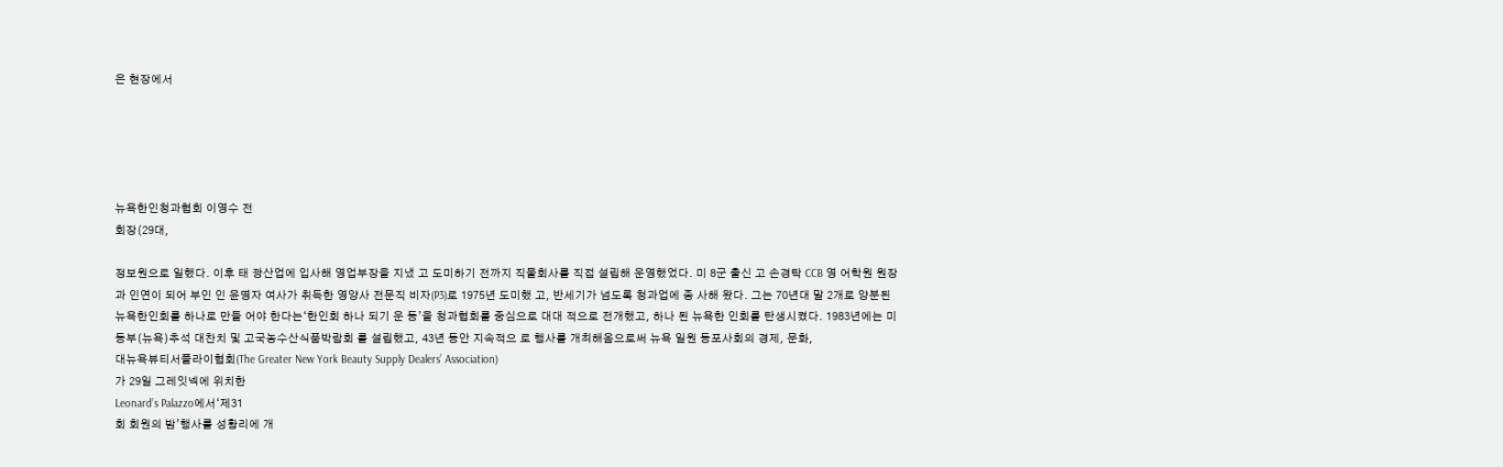은 현장에서





뉴욕한인청과협회 이영수 전
회장(29대,

정보원으로 일했다. 이후 태 광산업에 입사해 영업부장을 지냈 고 도미하기 전까지 직물회사를 직접 설립해 운영했었다. 미 8군 출신 고 손경탁 CCB 영 어학원 원장과 인연이 되어 부인 인 윤명자 여사가 취득한 영양사 전문직 비자(P3)로 1975년 도미했 고, 반세기가 넘도록 청과업에 종 사해 왔다. 그는 70년대 말 2개로 양분된 뉴욕한인회를 하나로 만들 어야 한다는‘한인회 하나 되기 운 동’을 청과협회를 중심으로 대대 적으로 전개했고, 하나 된 뉴욕한 인회를 탄생시켰다. 1983년에는 미동부(뉴욕)추석 대찬치 및 고국농수산식품박람회 를 설립했고, 43년 동안 지속적으 로 행사를 개최해옴으로써 뉴욕 일원 동포사회의 경제, 문화,
대뉴욕뷰티서플라이협회(The Greater New York Beauty Supply Dealers’ Association)
가 29일 그레잇넥에 위치한
Leonard’s Palazzo에서‘제31
회 회원의 밤’행사를 성황리에 개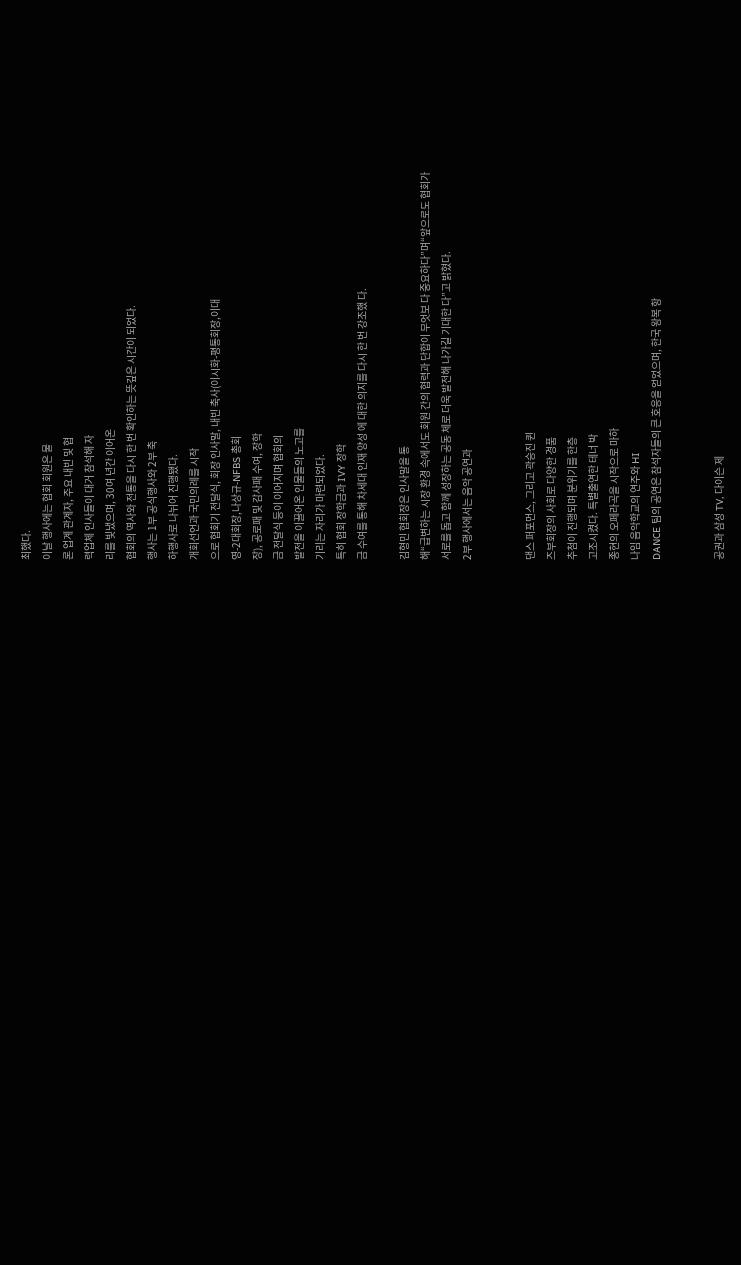최했다.
이날 행사에는 협회 회원은 물
론 업계 관계자, 주요 내빈 및 협
력업체 인사들이 대거 참석해 자
리를 빛냈으며, 30여 년간 이어온
협회의 역사와 전통을 다시 한 번 확인하는 뜻깊은 시간이 되었다.
행사는 1부 공식행사와 2부 축
하행사로 나뉘어 진행됐다.
개회선언과 국민의례를 시작
으로 협회기 전달식, 회장 인사말, 내빈 축사(이시화-평통회장,이대
영-2대회장,나상규-NFBS 총회
장), 공로패 및 감사패 수여, 장학
금 전달식 등이 이어지며 협회의
발전을 이끌어온 인물들의 노고를
기리는 자리가 마련되었다.
특히 협회 장학금과 IVY 장학
금 수여를 통해 차세대 인재 양성 에 대한 의지를 다시 한 번 강조했 다.

김형민 협회장은 인사말을 통
해“급변하는 시장 환경 속에서도 회원 간의 협력과 단합이 무엇보 다 중요하다”며“앞으로도 협회가
서로를 돕고 함께 성장하는 공동 체로 더욱 발전해 나가길 기대한 다”고 밝혔다.
2부 행사에서는 음악 공연과


댄스 퍼포먼스, 그리고 곽승진 퀸
즈부회장의 사회로 다양한 경품
추첨이 진행되며 분위기를 한층
고조시켰다. 특별출연한 테너 박
종현의 오페라곡을 시작으로 마하
나임 음악학교의 연주와 HI
DANCE 팀의 공연은 참석자들의 큰 호응을 얻었으며, 한국 왕복 항


공권과 삼성 TV, 다이슨 제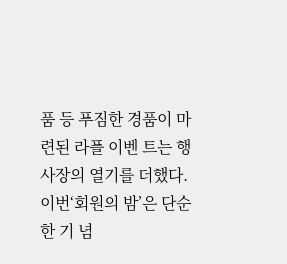품 등 푸짐한 경품이 마련된 라플 이벤 트는 행사장의 열기를 더했다. 이번‘회원의 밤’은 단순한 기 념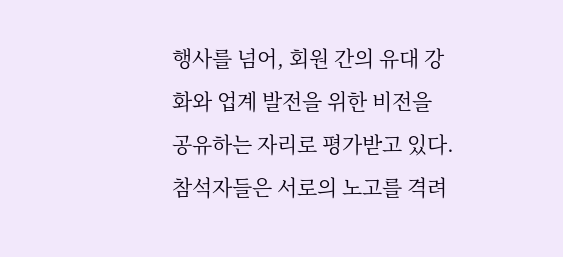행사를 넘어, 회원 간의 유대 강화와 업계 발전을 위한 비전을 공유하는 자리로 평가받고 있다. 참석자들은 서로의 노고를 격려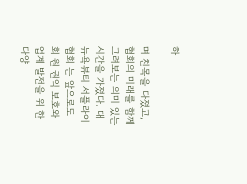하

며 친목을 다졌고, 협회의 미래를 함께 그려보는 의미 있는 시간을 가졌다. 대뉴욕뷰티 서플라이협회 는 앞으로도 회 원 권익 보호와 업계 발전을 위 한 다양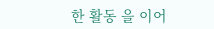한 활동 을 이어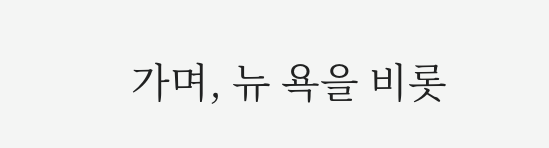가며, 뉴 욕을 비롯